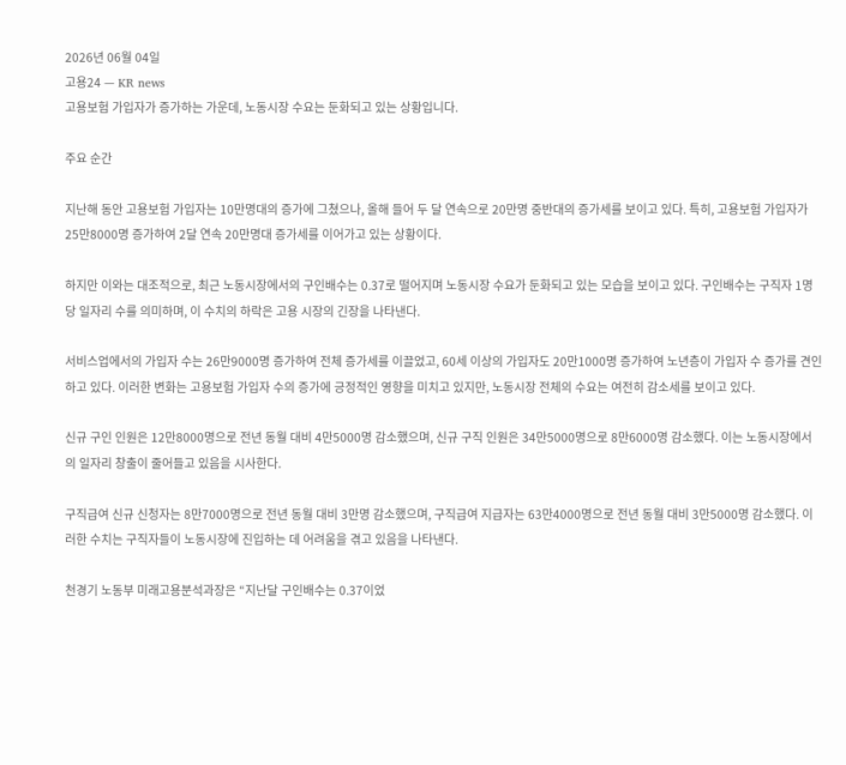2026년 06월 04일
고용24 — KR news
고용보험 가입자가 증가하는 가운데, 노동시장 수요는 둔화되고 있는 상황입니다.

주요 순간

지난해 동안 고용보험 가입자는 10만명대의 증가에 그쳤으나, 올해 들어 두 달 연속으로 20만명 중반대의 증가세를 보이고 있다. 특히, 고용보험 가입자가 25만8000명 증가하여 2달 연속 20만명대 증가세를 이어가고 있는 상황이다.

하지만 이와는 대조적으로, 최근 노동시장에서의 구인배수는 0.37로 떨어지며 노동시장 수요가 둔화되고 있는 모습을 보이고 있다. 구인배수는 구직자 1명당 일자리 수를 의미하며, 이 수치의 하락은 고용 시장의 긴장을 나타낸다.

서비스업에서의 가입자 수는 26만9000명 증가하여 전체 증가세를 이끌었고, 60세 이상의 가입자도 20만1000명 증가하여 노년층이 가입자 수 증가를 견인하고 있다. 이러한 변화는 고용보험 가입자 수의 증가에 긍정적인 영향을 미치고 있지만, 노동시장 전체의 수요는 여전히 감소세를 보이고 있다.

신규 구인 인원은 12만8000명으로 전년 동월 대비 4만5000명 감소했으며, 신규 구직 인원은 34만5000명으로 8만6000명 감소했다. 이는 노동시장에서의 일자리 창출이 줄어들고 있음을 시사한다.

구직급여 신규 신청자는 8만7000명으로 전년 동월 대비 3만명 감소했으며, 구직급여 지급자는 63만4000명으로 전년 동월 대비 3만5000명 감소했다. 이러한 수치는 구직자들이 노동시장에 진입하는 데 어려움을 겪고 있음을 나타낸다.

천경기 노동부 미래고용분석과장은 “지난달 구인배수는 0.37이었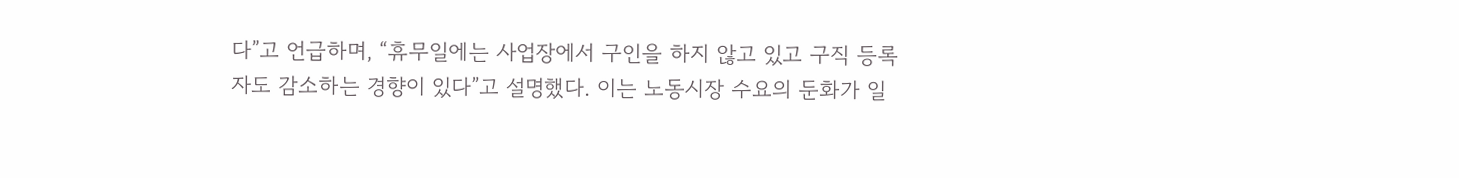다”고 언급하며, “휴무일에는 사업장에서 구인을 하지 않고 있고 구직 등록자도 감소하는 경향이 있다”고 설명했다. 이는 노동시장 수요의 둔화가 일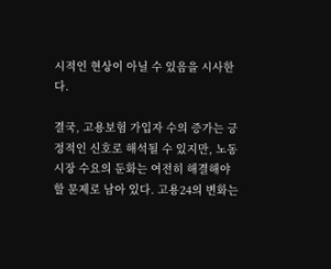시적인 현상이 아닐 수 있음을 시사한다.

결국, 고용보험 가입자 수의 증가는 긍정적인 신호로 해석될 수 있지만, 노동시장 수요의 둔화는 여전히 해결해야 할 문제로 남아 있다. 고용24의 변화는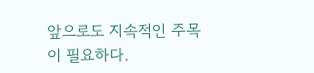앞으로도 지속적인 주목이 필요하다.